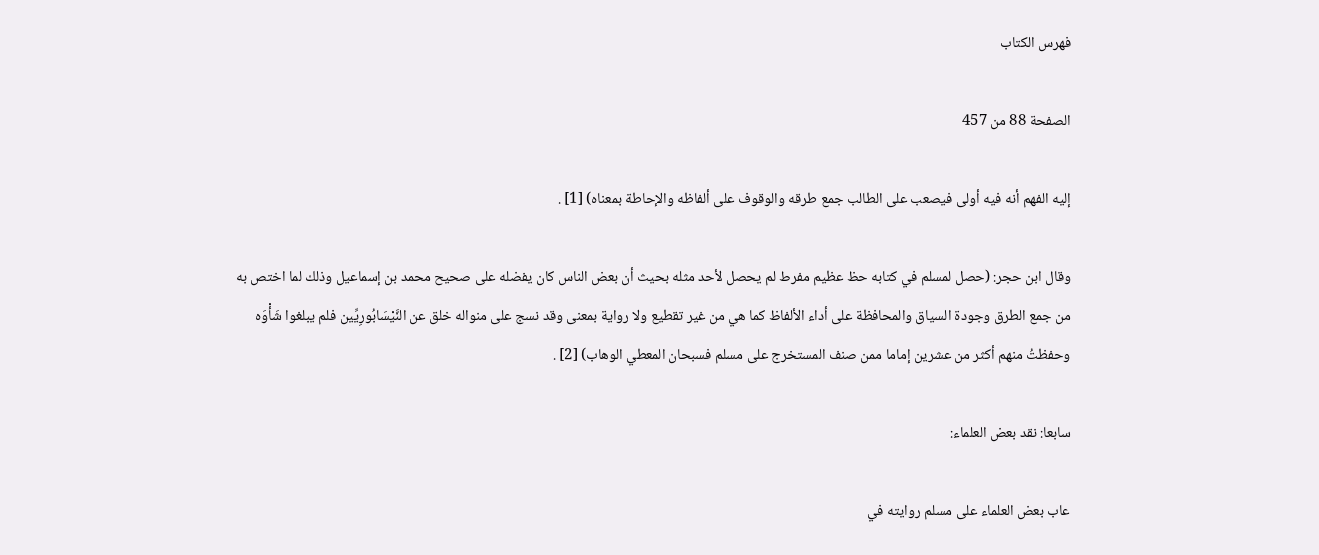فهرس الكتاب

الصفحة 88 من 457

إليه الفهم أنه فيه أولى فيصعب على الطالب جمع طرقه والوقوف على ألفاظه والإحاطة بمعناه) [1] .

وقال ابن حجر: (حصل لمسلم في كتابه حظ عظيم مفرط لم يحصل لأحد مثله بحيث أن بعض الناس كان يفضله على صحيح محمد بن إسماعيل وذلك لما اختص به من جمع الطرق وجودة السياق والمحافظة على أداء الألفاظ كما هي من غير تقطيع ولا رواية بمعنى وقد نسج على منواله خلق عن النَّيْسَابُورِيِّين فلم يبلغوا شَأْوَه وحفظتُ منهم أكثر من عشرين إماما ممن صنف المستخرج على مسلم فسبحان المعطي الوهاب) [2] .

سابعا: نقد بعض العلماء:

عاب بعض العلماء على مسلم روايته في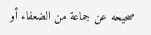صحيحه عن جماعة من الضعفاء أو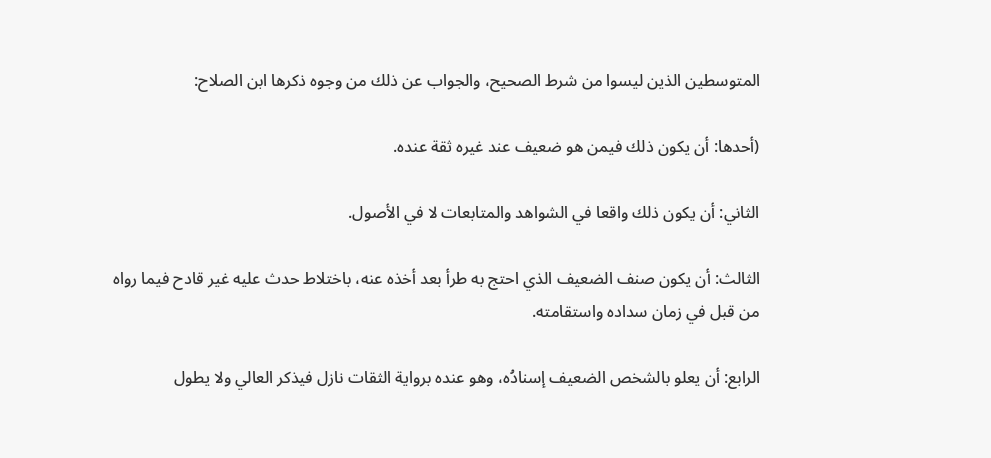المتوسطين الذين ليسوا من شرط الصحيح، والجواب عن ذلك من وجوه ذكرها ابن الصلاح:

(أحدها: أن يكون ذلك فيمن هو ضعيف عند غيره ثقة عنده.

الثاني: أن يكون ذلك واقعا في الشواهد والمتابعات لا في الأصول.

الثالث: أن يكون صنف الضعيف الذي احتج به طرأ بعد أخذه عنه، باختلاط حدث عليه غير قادح فيما رواه من قبل في زمان سداده واستقامته.

الرابع: أن يعلو بالشخص الضعيف إسنادُه، وهو عنده برواية الثقات نازل فيذكر العالي ولا يطول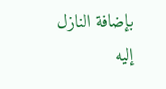بإضافة النازل إليه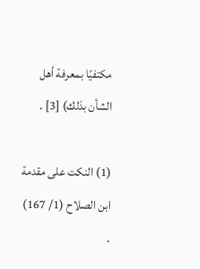مكتفيًا بمعرفة أهل الشأن بذلك) [3] .

(1) النكت على مقدمة ابن الصلاح (1/ 167) .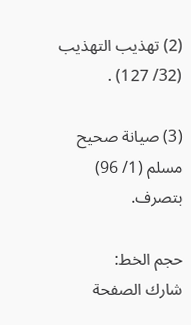(2) تهذيب التهذيب (32/ 127) .

(3) صيانة صحيح مسلم (1/ 96) بتصرف.

حجم الخط:
شارك الصفحة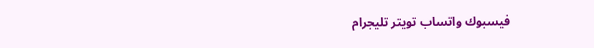فيسبوك واتساب تويتر تليجرام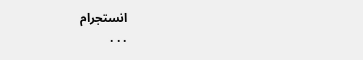انستجرام
. . .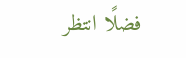فضلًا انتظر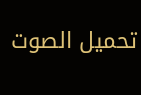تحميل الصوت